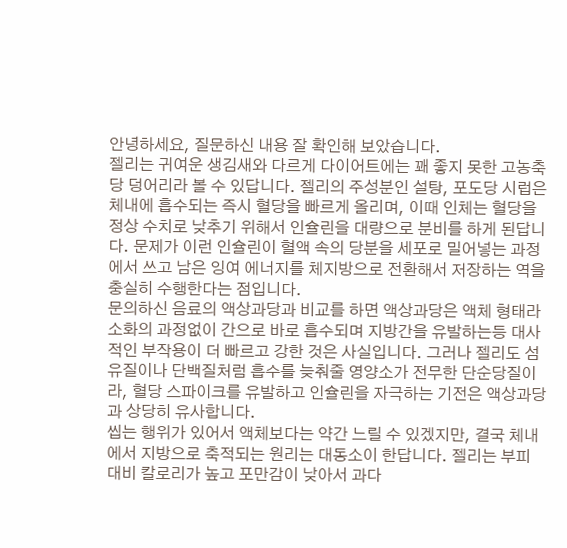안녕하세요, 질문하신 내용 잘 확인해 보았습니다.
젤리는 귀여운 생김새와 다르게 다이어트에는 꽤 좋지 못한 고농축 당 덩어리라 볼 수 있답니다. 젤리의 주성분인 설탕, 포도당 시럽은 체내에 흡수되는 즉시 혈당을 빠르게 올리며, 이때 인체는 혈당을 정상 수치로 낮추기 위해서 인슐린을 대량으로 분비를 하게 된답니다. 문제가 이런 인슐린이 혈액 속의 당분을 세포로 밀어넣는 과정에서 쓰고 남은 잉여 에너지를 체지방으로 전환해서 저장하는 역을 충실히 수행한다는 점입니다.
문의하신 음료의 액상과당과 비교를 하면 액상과당은 액체 형태라 소화의 과정없이 간으로 바로 흡수되며 지방간을 유발하는등 대사적인 부작용이 더 빠르고 강한 것은 사실입니다. 그러나 젤리도 섬유질이나 단백질처럼 흡수를 늦춰줄 영양소가 전무한 단순당질이라, 혈당 스파이크를 유발하고 인슐린을 자극하는 기전은 액상과당과 상당히 유사합니다.
씹는 행위가 있어서 액체보다는 약간 느릴 수 있겠지만, 결국 체내에서 지방으로 축적되는 원리는 대동소이 한답니다. 젤리는 부피 대비 칼로리가 높고 포만감이 낮아서 과다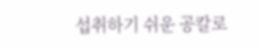섭취하기 쉬운 공칼로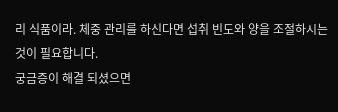리 식품이라. 체중 관리를 하신다면 섭취 빈도와 양을 조절하시는 것이 필요합니다.
궁금증이 해결 되셨으면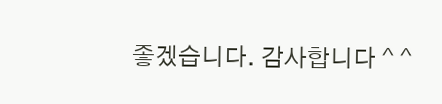좋겠습니다. 감사합니다 ^ ^